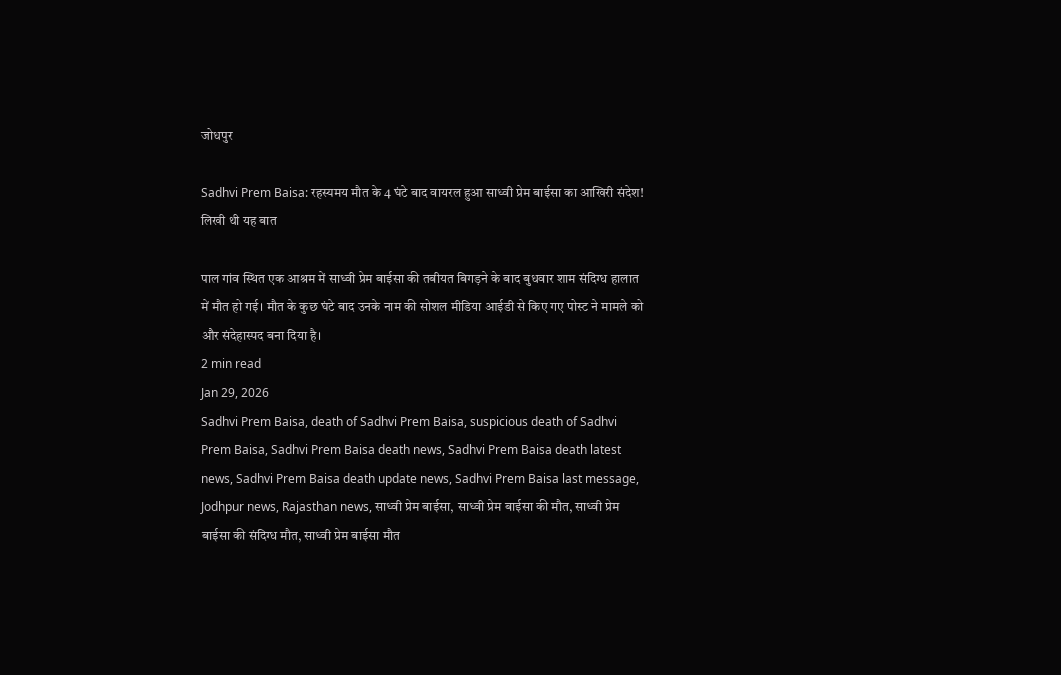जोधपुर

Sadhvi Prem Baisa: रहस्यमय मौत के 4 घंटे बाद वायरल हुआ साध्वी प्रेम बाईसा का आखिरी संदेश! लिखी थी यह बात

पाल गांव स्थित एक आश्रम में साध्वी प्रेम बाईसा की तबीयत बिगड़ने के बाद बुधवार शाम संदिग्ध हालात में मौत हो गई। मौत के कुछ घंटे बाद उनके नाम की सोशल मीडिया आईडी से किए गए पोस्ट ने मामले को और संदेहास्पद बना दिया है।
2 min read
Jan 29, 2026
Sadhvi Prem Baisa, death of Sadhvi Prem Baisa, suspicious death of Sadhvi Prem Baisa, Sadhvi Prem Baisa death news, Sadhvi Prem Baisa death latest news, Sadhvi Prem Baisa death update news, Sadhvi Prem Baisa last message, Jodhpur news, Rajasthan news, साध्वी प्रेम बाईसा, साध्वी प्रेम बाईसा की मौत, साध्वी प्रेम बाईसा की संदिग्ध मौत, साध्वी प्रेम बाईसा मौत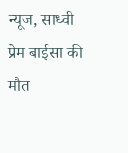न्यूज, साध्वी प्रेम बाईसा की मौत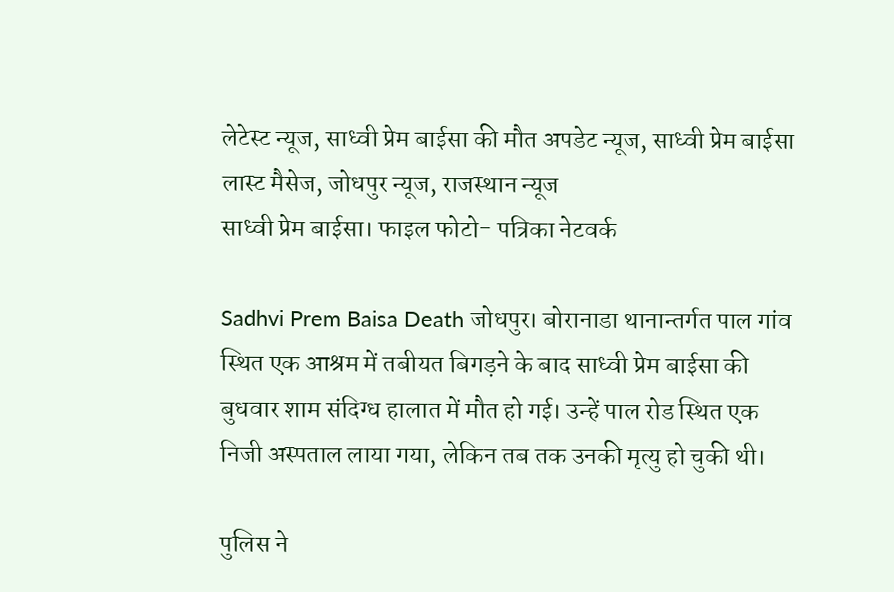लेटेस्ट न्यूज, साध्वी प्रेम बाईसा की मौत अपडेट न्यूज, साध्वी प्रेम बाईसा लास्ट मैसेज, जोधपुर न्यूज, राजस्थान न्यूज
साध्वी प्रेम बाईसा। फाइल फोटो- पत्रिका नेटवर्क

Sadhvi Prem Baisa Death जोधपुर। बोरानाडा थानान्तर्गत पाल गांव स्थित एक आश्रम में तबीयत बिगड़ने के बाद साध्वी प्रेम बाईसा की बुधवार शाम संदिग्ध हालात में मौत हो गई। उन्हें पाल रोड स्थित एक निजी अस्पताल लाया गया, लेकिन तब तक उनकी मृत्यु हो चुकी थी।

पुलिस ने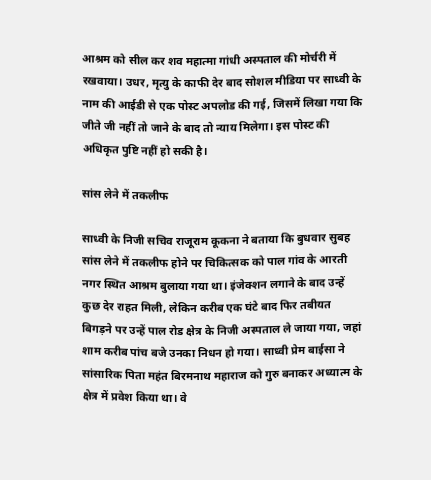आश्रम को सील कर शव महात्मा गांधी अस्पताल की मोर्चरी में रखवाया। उधर, मृत्यु के काफी देर बाद सोशल मीडिया पर साध्वी के नाम की आईडी से एक पोस्ट अपलोड की गई, जिसमें लिखा गया कि जीते जी नहीं तो जाने के बाद तो न्याय मिलेगा। इस पोस्ट की अधिकृत पुष्टि नहीं हो सकी है।

सांस लेने में तकलीफ

साध्वी के निजी सचिव राजूराम कूकना ने बताया कि बुधवार सुबह सांस लेने में तकलीफ होने पर चिकित्सक को पाल गांव के आरती नगर स्थित आश्रम बुलाया गया था। इंजेक्शन लगाने के बाद उन्हें कुछ देर राहत मिली, लेकिन करीब एक घंटे बाद फिर तबीयत बिगड़ने पर उन्हें पाल रोड क्षेत्र के निजी अस्पताल ले जाया गया, जहां शाम करीब पांच बजे उनका निधन हो गया। साध्वी प्रेम बाईसा ने सांसारिक पिता महंत बिरमनाथ महाराज को गुरु बनाकर अध्यात्म के क्षेत्र में प्रवेश किया था। वे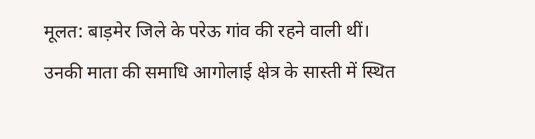मूलत: बाड़मेर जिले के परेऊ गांव की रहने वाली थीं। उनकी माता की समाधि आगोलाई क्षेत्र के सास्ती में स्थित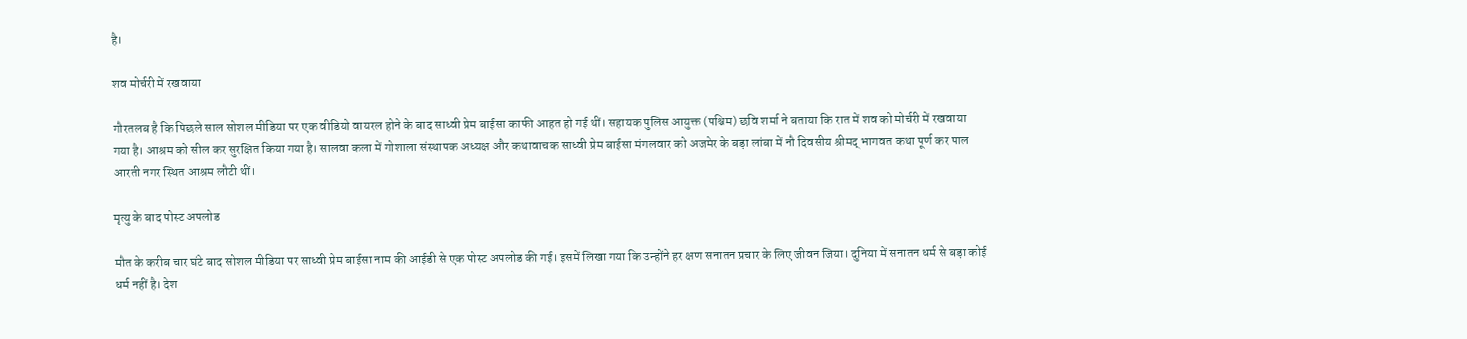है।

शव मोर्चरी में रखवाया

गौरतलब है कि पिछले साल सोशल मीडिया पर एक वीडियो वायरल होने के बाद साध्वी प्रेम बाईसा काफी आहत हो गई थीं। सहायक पुलिस आयुक्त (पश्चिम) छवि शर्मा ने बताया कि रात में शव को मोर्चरी में रखवाया गया है। आश्रम को सील कर सुरक्षित किया गया है। सालवा कला में गोशाला संस्थापक अध्यक्ष और कथावाचक साध्वी प्रेम बाईसा मंगलवार को अजमेर के बड़ा लांबा में नौ दिवसीय श्रीमद् भागवत कथा पूर्ण कर पाल आरती नगर स्थित आश्रम लौटी थीं।

मृत्यु के बाद पोस्ट अपलोड

मौत के करीब चार घंटे बाद सोशल मीडिया पर साध्वी प्रेम बाईसा नाम की आईडी से एक पोस्ट अपलोड की गई। इसमें लिखा गया कि उन्होंने हर क्षण सनातन प्रचार के लिए जीवन जिया। दुनिया में सनातन धर्म से बड़ा कोई धर्म नहीं है। देश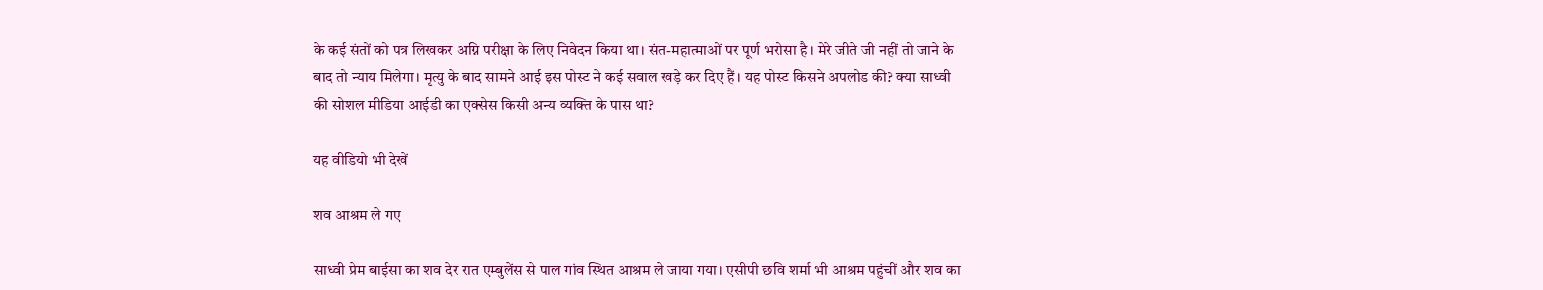के कई संतों को पत्र लिखकर अग्नि परीक्षा के लिए निवेदन किया था। संत-महात्माओं पर पूर्ण भरोसा है। मेरे जीते जी नहीं तो जाने के बाद तो न्याय मिलेगा। मृत्यु के बाद सामने आई इस पोस्ट ने कई सवाल खड़े कर दिए हैं। यह पोस्ट किसने अपलोड की? क्या साध्वी की सोशल मीडिया आईडी का एक्सेस किसी अन्य व्यक्ति के पास था?

यह वीडियो भी देखें

शव आश्रम ले गए

साध्वी प्रेम बाईसा का शव देर रात एम्बुलेंस से पाल गांव स्थित आश्रम ले जाया गया। एसीपी छवि शर्मा भी आश्रम पहुंचीं और शव का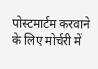पोस्टमार्टम करवाने के लिए मोर्चरी में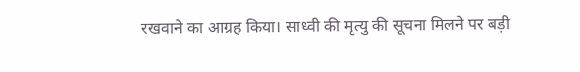रखवाने का आग्रह किया। साध्वी की मृत्यु की सूचना मिलने पर बड़ी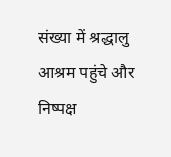संख्या में श्रद्धालु आश्रम पहुंचे और निष्पक्ष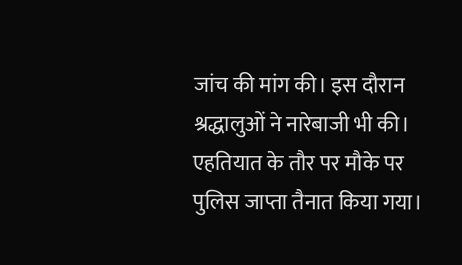जांच की मांग की। इस दौरान श्रद्धालुओं ने नारेबाजी भी की। एहतियात के तौर पर मौके पर पुलिस जाप्ता तैनात किया गया।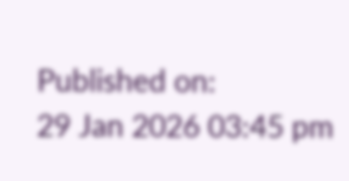Published on:
29 Jan 2026 03:45 pm